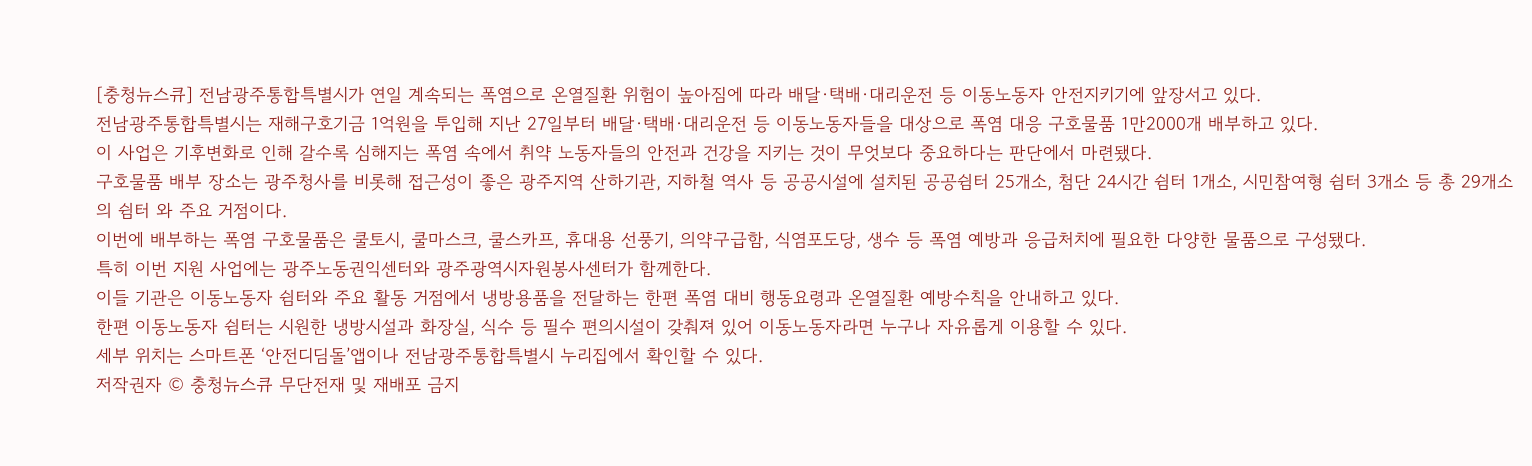[충청뉴스큐] 전남광주통합특별시가 연일 계속되는 폭염으로 온열질환 위험이 높아짐에 따라 배달·택배·대리운전 등 이동노동자 안전지키기에 앞장서고 있다.
전남광주통합특별시는 재해구호기금 1억원을 투입해 지난 27일부터 배달·택배·대리운전 등 이동노동자들을 대상으로 폭염 대응 구호물품 1만2000개 배부하고 있다.
이 사업은 기후변화로 인해 갈수록 심해지는 폭염 속에서 취약 노동자들의 안전과 건강을 지키는 것이 무엇보다 중요하다는 판단에서 마련됐다.
구호물품 배부 장소는 광주청사를 비롯해 접근성이 좋은 광주지역 산하기관, 지하철 역사 등 공공시설에 설치된 공공쉼터 25개소, 첨단 24시간 쉼터 1개소, 시민참여형 쉼터 3개소 등 총 29개소의 쉼터 와 주요 거점이다.
이번에 배부하는 폭염 구호물품은 쿨토시, 쿨마스크, 쿨스카프, 휴대용 선풍기, 의약구급함, 식염포도당, 생수 등 폭염 예방과 응급처치에 필요한 다양한 물품으로 구성됐다.
특히 이번 지원 사업에는 광주노동권익센터와 광주광역시자원봉사센터가 함께한다.
이들 기관은 이동노동자 쉼터와 주요 활동 거점에서 냉방용품을 전달하는 한편 폭염 대비 행동요령과 온열질환 예방수칙을 안내하고 있다.
한편 이동노동자 쉼터는 시원한 냉방시설과 화장실, 식수 등 필수 편의시설이 갖춰져 있어 이동노동자라면 누구나 자유롭게 이용할 수 있다.
세부 위치는 스마트폰 ‘안전디딤돌’앱이나 전남광주통합특별시 누리집에서 확인할 수 있다.
저작권자 © 충청뉴스큐 무단전재 및 재배포 금지